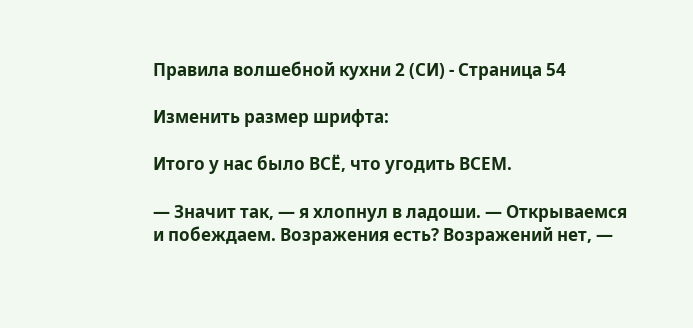Правила волшебной кухни 2 (СИ) - Страница 54

Изменить размер шрифта:

Итого у нас было ВСЁ, что угодить ВСЕМ.

— Значит так, — я хлопнул в ладоши. — Открываемся и побеждаем. Возражения есть? Возражений нет, —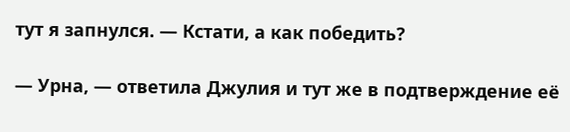тут я запнулся. — Кстати, а как победить?

— Урна, — ответила Джулия и тут же в подтверждение её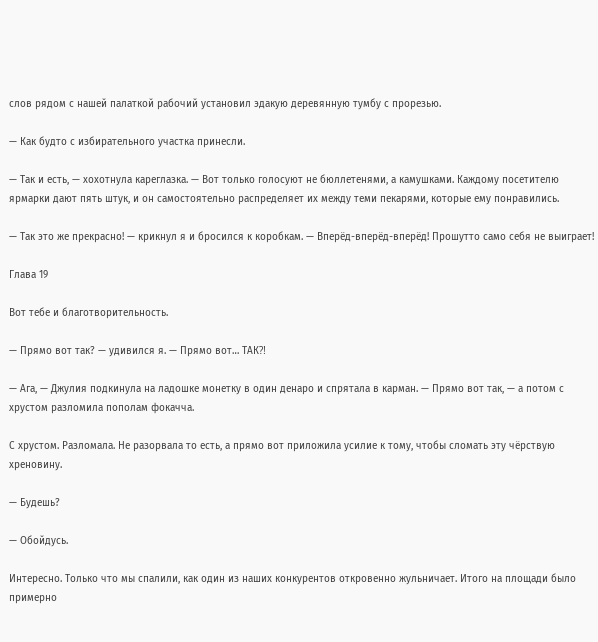слов рядом с нашей палаткой рабочий установил эдакую деревянную тумбу с прорезью.

— Как будто с избирательного участка принесли.

— Так и есть, — хохотнула кареглазка. — Вот только голосуют не бюллетенями, а камушками. Каждому посетителю ярмарки дают пять штук, и он самостоятельно распределяет их между теми пекарями, которые ему понравились.

— Так это же прекрасно! — крикнул я и бросился к коробкам. — Вперёд-вперёд-вперёд! Прошутто само себя не выиграет!

Глава 19

Вот тебе и благотворительность.

— Прямо вот так? — удивился я. — Прямо вот… ТАК⁈

— Ага, — Джулия подкинула на ладошке монетку в один денаро и спрятала в карман. — Прямо вот так, — а потом с хрустом разломила пополам фокачча.

С хрустом. Разломала. Не разорвала то есть, а прямо вот приложила усилие к тому, чтобы сломать эту чёрствую хреновину.

— Будешь?

— Обойдусь.

Интересно. Только что мы спалили, как один из наших конкурентов откровенно жульничает. Итого на площади было примерно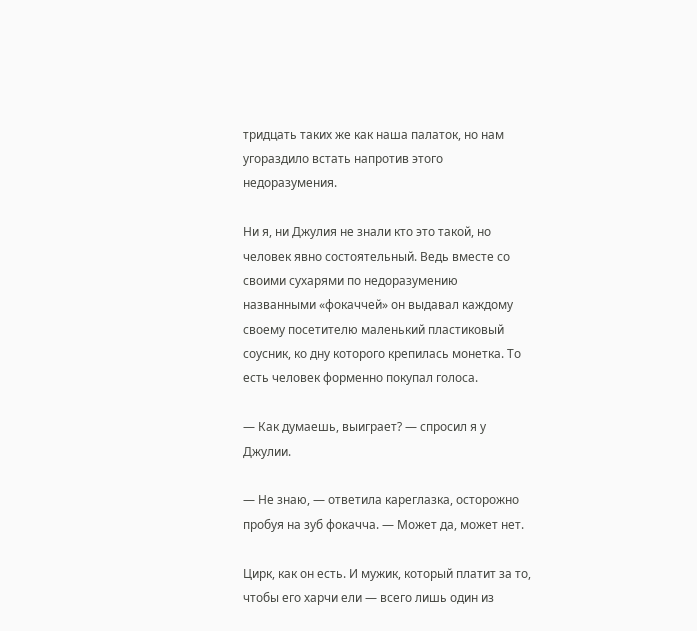тридцать таких же как наша палаток, но нам угораздило встать напротив этого недоразумения.

Ни я, ни Джулия не знали кто это такой, но человек явно состоятельный. Ведь вместе со своими сухарями по недоразумению названными «фокаччей» он выдавал каждому своему посетителю маленький пластиковый соусник, ко дну которого крепилась монетка. То есть человек форменно покупал голоса.

— Как думаешь, выиграет? — спросил я у Джулии.

— Не знаю, — ответила кареглазка, осторожно пробуя на зуб фокачча. — Может да, может нет.

Цирк, как он есть. И мужик, который платит за то, чтобы его харчи ели — всего лишь один из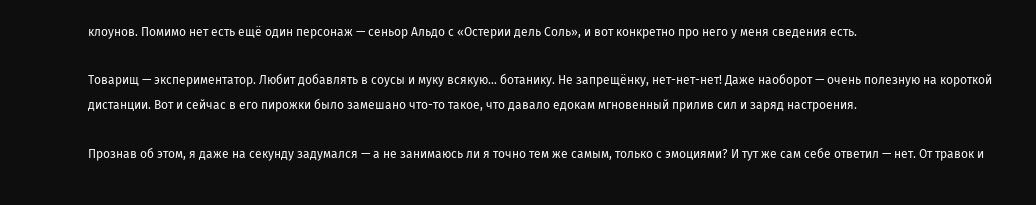клоунов. Помимо нет есть ещё один персонаж — сеньор Альдо с «Остерии дель Соль», и вот конкретно про него у меня сведения есть.

Товарищ — экспериментатор. Любит добавлять в соусы и муку всякую… ботанику. Не запрещёнку, нет-нет-нет! Даже наоборот — очень полезную на короткой дистанции. Вот и сейчас в его пирожки было замешано что-то такое, что давало едокам мгновенный прилив сил и заряд настроения.

Прознав об этом, я даже на секунду задумался — а не занимаюсь ли я точно тем же самым, только с эмоциями? И тут же сам себе ответил — нет. От травок и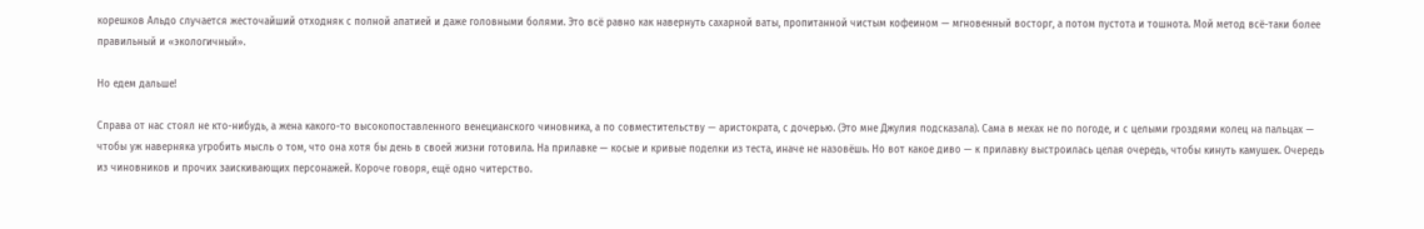корешков Альдо случается жесточайший отходняк с полной апатией и даже головными болями. Это всё равно как навернуть сахарной ваты, пропитанной чистым кофеином — мгновенный восторг, а потом пустота и тошнота. Мой метод всё-таки более правильный и «экологичный».

Но едем дальше!

Справа от нас стоял не кто-нибудь, а жена какого-то высокопоставленного венецианского чиновника, а по совместительству — аристократа, с дочерью. (Это мне Джулия подсказала). Сама в мехах не по погоде, и с целыми гроздями колец на пальцах — чтобы уж наверняка угробить мысль о том, что она хотя бы день в своей жизни готовила. На прилавке — косые и кривые поделки из теста, иначе не назовёшь. Но вот какое диво — к прилавку выстроилась целая очередь, чтобы кинуть камушек. Очередь из чиновников и прочих заискивающих персонажей. Короче говоря, ещё одно читерство.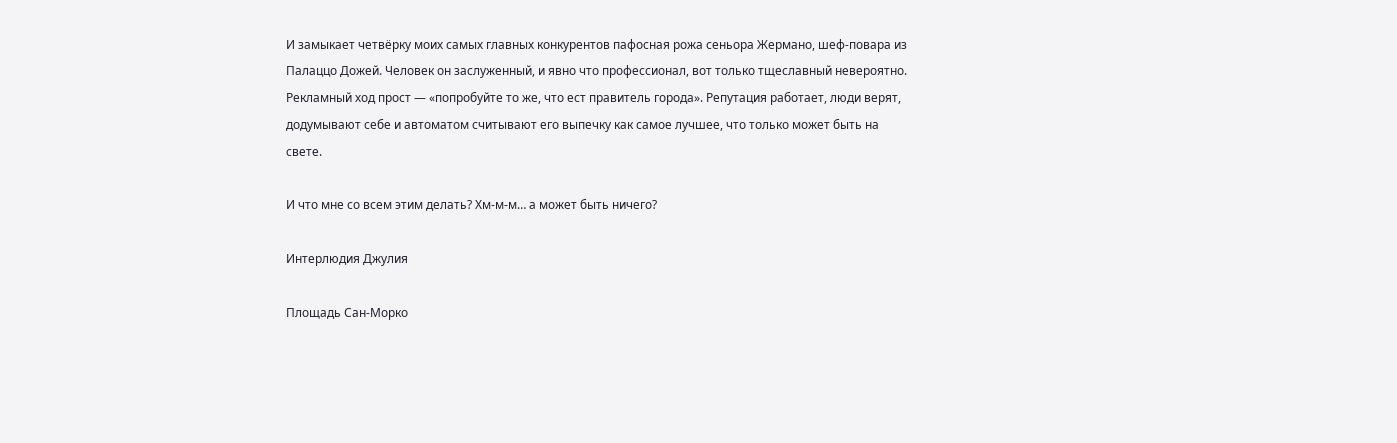И замыкает четвёрку моих самых главных конкурентов пафосная рожа сеньора Жермано, шеф-повара из Палаццо Дожей. Человек он заслуженный, и явно что профессионал, вот только тщеславный невероятно. Рекламный ход прост — «попробуйте то же, что ест правитель города». Репутация работает, люди верят, додумывают себе и автоматом считывают его выпечку как самое лучшее, что только может быть на свете.

И что мне со всем этим делать? Хм-м-м… а может быть ничего?

Интерлюдия Джулия

Площадь Сан-Морко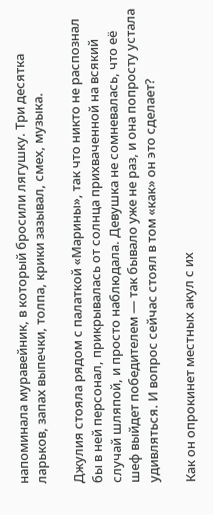напоминала муравейник, в который бросили лягушку. Три десятка ларьков, запах выпечки, толпа, крики зазывал, смех, музыка.

Джулия стояла рядом с палаткой «Марины», так что никто не распознал бы в ней персонал, прикрывалась от солнца прихваченной на всякий случай шляпой, и просто наблюдала. Девушка не сомневалась, что её шеф выйдет победителем — так бывало уже не раз, и она попросту устала удивляться. И вопрос сейчас стоял в том «как» он это сделает?

Как он опрокинет местных акул с их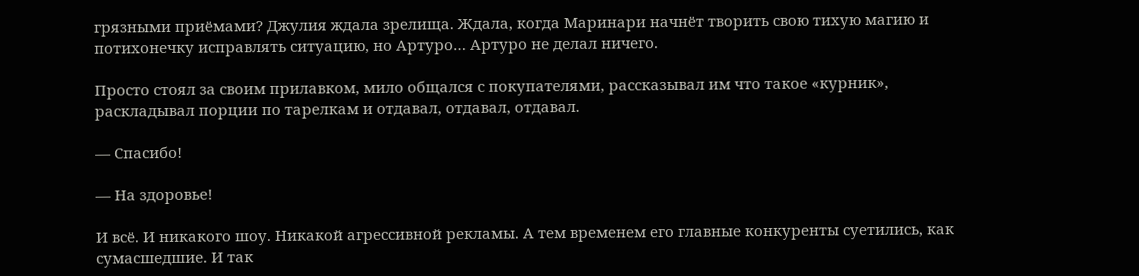грязными приёмами? Джулия ждала зрелища. Ждала, когда Маринари начнёт творить свою тихую магию и потихонечку исправлять ситуацию, но Артуро… Артуро не делал ничего.

Просто стоял за своим прилавком, мило общался с покупателями, рассказывал им что такое «курник», раскладывал порции по тарелкам и отдавал, отдавал, отдавал.

— Спасибо!

— На здоровье!

И всё. И никакого шоу. Никакой агрессивной рекламы. А тем временем его главные конкуренты суетились, как сумасшедшие. И так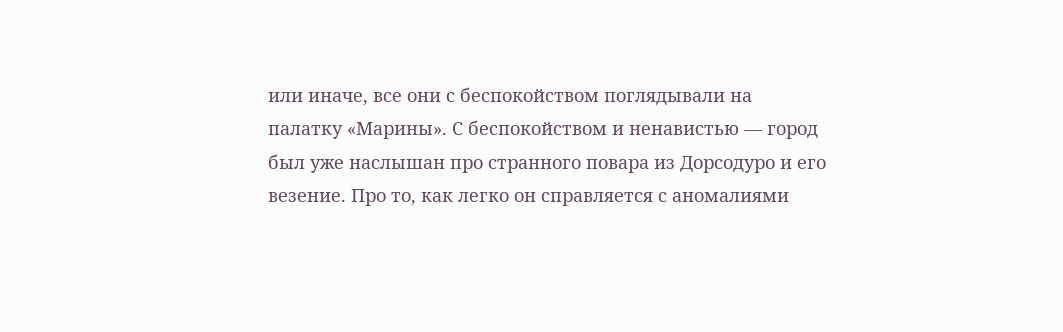или иначе, все они с беспокойством поглядывали на палатку «Марины». С беспокойством и ненавистью — город был уже наслышан про странного повара из Дорсодуро и его везение. Про то, как легко он справляется с аномалиями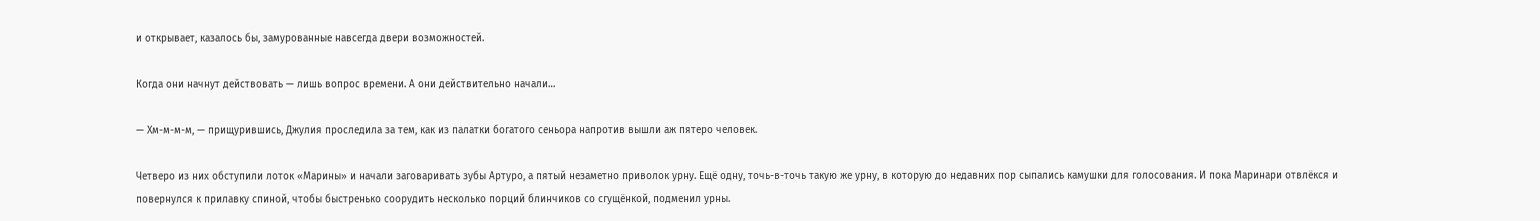и открывает, казалось бы, замурованные навсегда двери возможностей.

Когда они начнут действовать — лишь вопрос времени. А они действительно начали…

— Хм-м-м-м, — прищурившись, Джулия проследила за тем, как из палатки богатого сеньора напротив вышли аж пятеро человек.

Четверо из них обступили лоток «Марины» и начали заговаривать зубы Артуро, а пятый незаметно приволок урну. Ещё одну, точь-в-точь такую же урну, в которую до недавних пор сыпались камушки для голосования. И пока Маринари отвлёкся и повернулся к прилавку спиной, чтобы быстренько соорудить несколько порций блинчиков со сгущёнкой, подменил урны.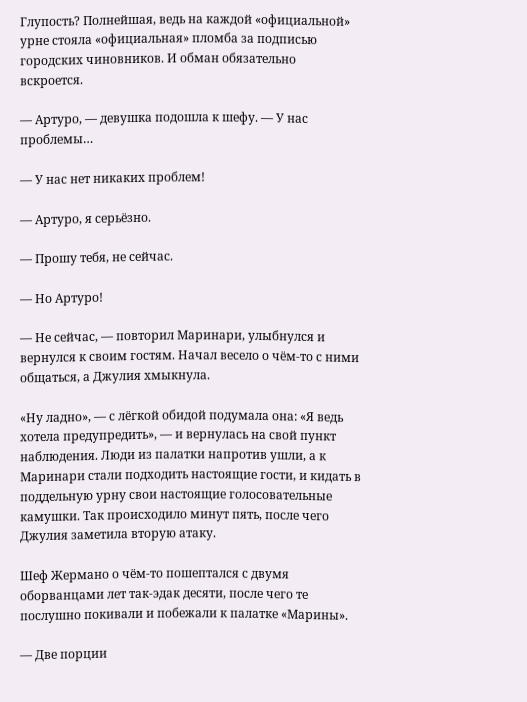Глупость? Полнейшая, ведь на каждой «официальной» урне стояла «официальная» пломба за подписью городских чиновников. И обман обязательно вскроется.

— Артуро, — девушка подошла к шефу. — У нас проблемы…

— У нас нет никаких проблем!

— Артуро, я серьёзно.

— Прошу тебя, не сейчас.

— Но Артуро!

— Не сейчас, — повторил Маринари, улыбнулся и вернулся к своим гостям. Начал весело о чём-то с ними общаться, а Джулия хмыкнула.

«Ну ладно», — с лёгкой обидой подумала она: «Я ведь хотела предупредить», — и вернулась на свой пункт наблюдения. Люди из палатки напротив ушли, а к Маринари стали подходить настоящие гости, и кидать в поддельную урну свои настоящие голосовательные камушки. Так происходило минут пять, после чего Джулия заметила вторую атаку.

Шеф Жермано о чём-то пошептался с двумя оборванцами лет так-эдак десяти, после чего те послушно покивали и побежали к палатке «Марины».

— Две порции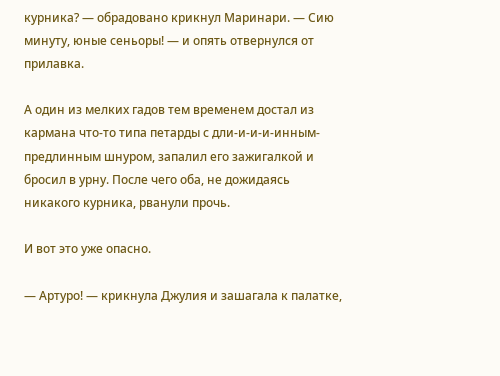курника? — обрадовано крикнул Маринари. — Сию минуту, юные сеньоры! — и опять отвернулся от прилавка.

А один из мелких гадов тем временем достал из кармана что-то типа петарды с дли-и-и-и-инным-предлинным шнуром, запалил его зажигалкой и бросил в урну. После чего оба, не дожидаясь никакого курника, рванули прочь.

И вот это уже опасно.

— Артуро! — крикнула Джулия и зашагала к палатке,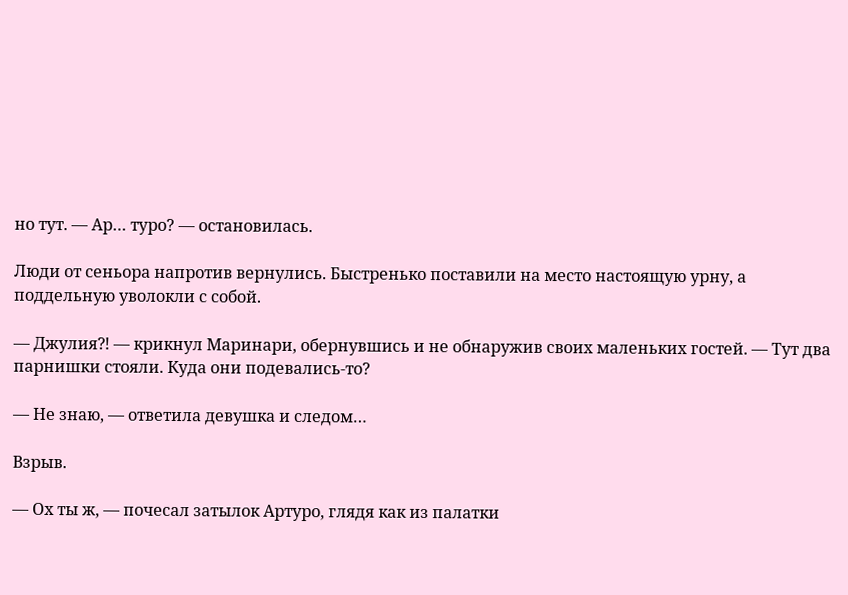но тут. — Ар… туро? — остановилась.

Люди от сеньора напротив вернулись. Быстренько поставили на место настоящую урну, а поддельную уволокли с собой.

— Джулия⁈ — крикнул Маринари, обернувшись и не обнаружив своих маленьких гостей. — Тут два парнишки стояли. Куда они подевались-то?

— Не знаю, — ответила девушка и следом…

Взрыв.

— Ох ты ж, — почесал затылок Артуро, глядя как из палатки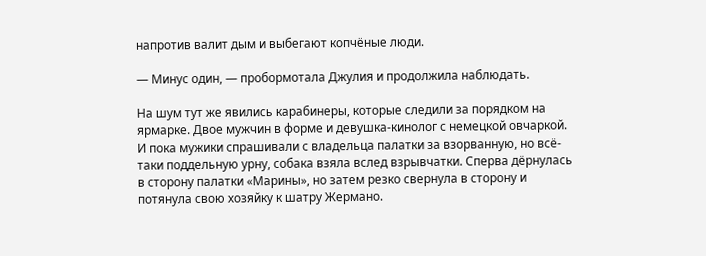напротив валит дым и выбегают копчёные люди.

— Минус один, — пробормотала Джулия и продолжила наблюдать.

На шум тут же явились карабинеры, которые следили за порядком на ярмарке. Двое мужчин в форме и девушка-кинолог с немецкой овчаркой. И пока мужики спрашивали с владельца палатки за взорванную, но всё-таки поддельную урну, собака взяла вслед взрывчатки. Сперва дёрнулась в сторону палатки «Марины», но затем резко свернула в сторону и потянула свою хозяйку к шатру Жермано.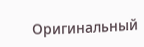Оригинальный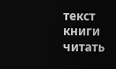текст книги читать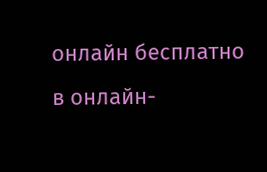онлайн бесплатно в онлайн-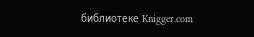библиотеке Knigger.com